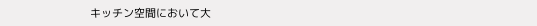キッチン空間において大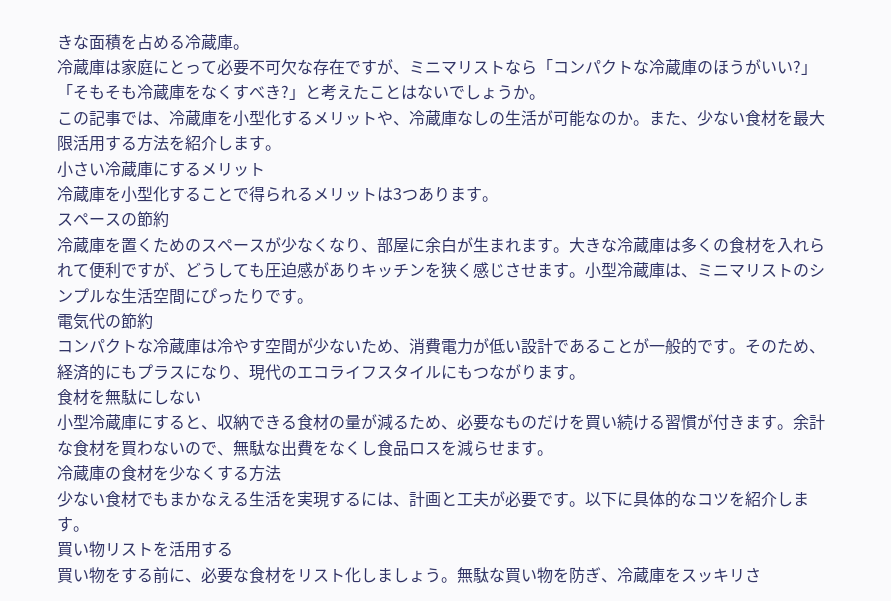きな面積を占める冷蔵庫。
冷蔵庫は家庭にとって必要不可欠な存在ですが、ミニマリストなら「コンパクトな冷蔵庫のほうがいい?」「そもそも冷蔵庫をなくすべき?」と考えたことはないでしょうか。
この記事では、冷蔵庫を小型化するメリットや、冷蔵庫なしの生活が可能なのか。また、少ない食材を最大限活用する方法を紹介します。
小さい冷蔵庫にするメリット
冷蔵庫を小型化することで得られるメリットは3つあります。
スペースの節約
冷蔵庫を置くためのスペースが少なくなり、部屋に余白が生まれます。大きな冷蔵庫は多くの食材を入れられて便利ですが、どうしても圧迫感がありキッチンを狭く感じさせます。小型冷蔵庫は、ミニマリストのシンプルな生活空間にぴったりです。
電気代の節約
コンパクトな冷蔵庫は冷やす空間が少ないため、消費電力が低い設計であることが一般的です。そのため、経済的にもプラスになり、現代のエコライフスタイルにもつながります。
食材を無駄にしない
小型冷蔵庫にすると、収納できる食材の量が減るため、必要なものだけを買い続ける習慣が付きます。余計な食材を買わないので、無駄な出費をなくし食品ロスを減らせます。
冷蔵庫の食材を少なくする方法
少ない食材でもまかなえる生活を実現するには、計画と工夫が必要です。以下に具体的なコツを紹介します。
買い物リストを活用する
買い物をする前に、必要な食材をリスト化しましょう。無駄な買い物を防ぎ、冷蔵庫をスッキリさ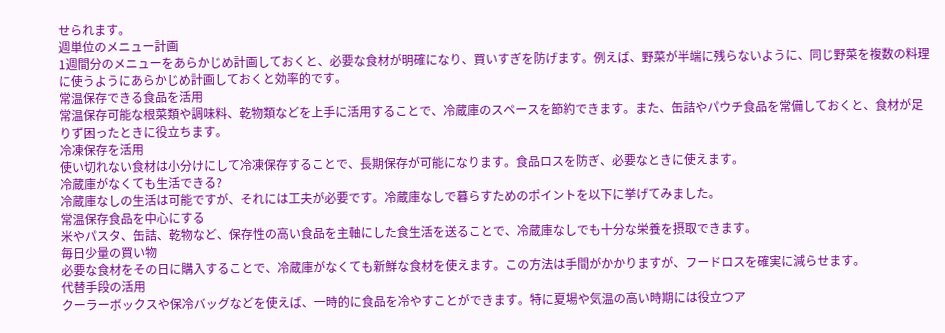せられます。
週単位のメニュー計画
1週間分のメニューをあらかじめ計画しておくと、必要な食材が明確になり、買いすぎを防げます。例えば、野菜が半端に残らないように、同じ野菜を複数の料理に使うようにあらかじめ計画しておくと効率的です。
常温保存できる食品を活用
常温保存可能な根菜類や調味料、乾物類などを上手に活用することで、冷蔵庫のスペースを節約できます。また、缶詰やパウチ食品を常備しておくと、食材が足りず困ったときに役立ちます。
冷凍保存を活用
使い切れない食材は小分けにして冷凍保存することで、長期保存が可能になります。食品ロスを防ぎ、必要なときに使えます。
冷蔵庫がなくても生活できる?
冷蔵庫なしの生活は可能ですが、それには工夫が必要です。冷蔵庫なしで暮らすためのポイントを以下に挙げてみました。
常温保存食品を中心にする
米やパスタ、缶詰、乾物など、保存性の高い食品を主軸にした食生活を送ることで、冷蔵庫なしでも十分な栄養を摂取できます。
毎日少量の買い物
必要な食材をその日に購入することで、冷蔵庫がなくても新鮮な食材を使えます。この方法は手間がかかりますが、フードロスを確実に減らせます。
代替手段の活用
クーラーボックスや保冷バッグなどを使えば、一時的に食品を冷やすことができます。特に夏場や気温の高い時期には役立つア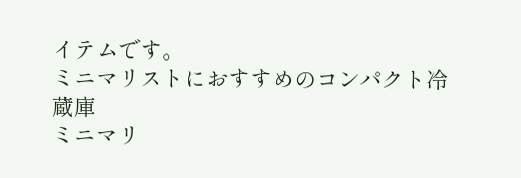イテムです。
ミニマリストにおすすめのコンパクト冷蔵庫
ミニマリ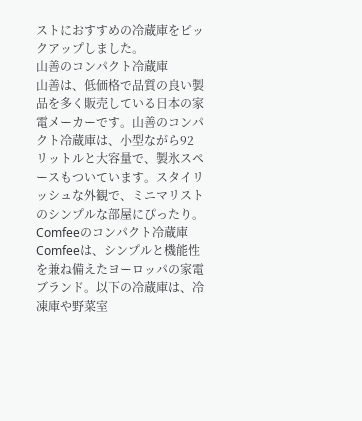ストにおすすめの冷蔵庫をピックアップしました。
山善のコンパクト冷蔵庫
山善は、低価格で品質の良い製品を多く販売している日本の家電メーカーです。山善のコンパクト冷蔵庫は、小型ながら92リットルと大容量で、製氷スペースもついています。スタイリッシュな外観で、ミニマリストのシンプルな部屋にぴったり。
Comfeeのコンパクト冷蔵庫
Comfeeは、シンプルと機能性を兼ね備えたヨーロッパの家電ブランド。以下の冷蔵庫は、冷凍庫や野菜室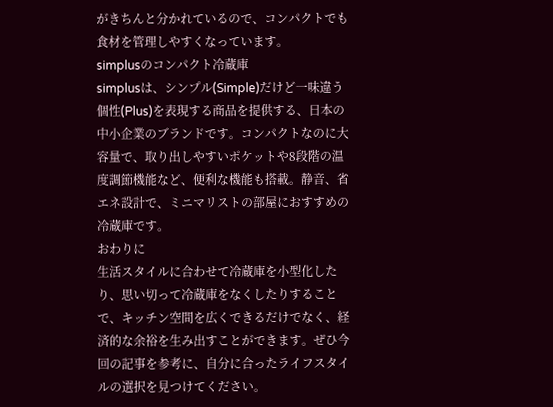がきちんと分かれているので、コンパクトでも食材を管理しやすくなっています。
simplusのコンパクト冷蔵庫
simplusは、シンプル(Simple)だけど一味違う個性(Plus)を表現する商品を提供する、日本の中小企業のブランドです。コンパクトなのに大容量で、取り出しやすいポケットや8段階の温度調節機能など、便利な機能も搭載。静音、省エネ設計で、ミニマリストの部屋におすすめの冷蔵庫です。
おわりに
生活スタイルに合わせて冷蔵庫を小型化したり、思い切って冷蔵庫をなくしたりすることで、キッチン空間を広くできるだけでなく、経済的な余裕を生み出すことができます。ぜひ今回の記事を参考に、自分に合ったライフスタイルの選択を見つけてください。